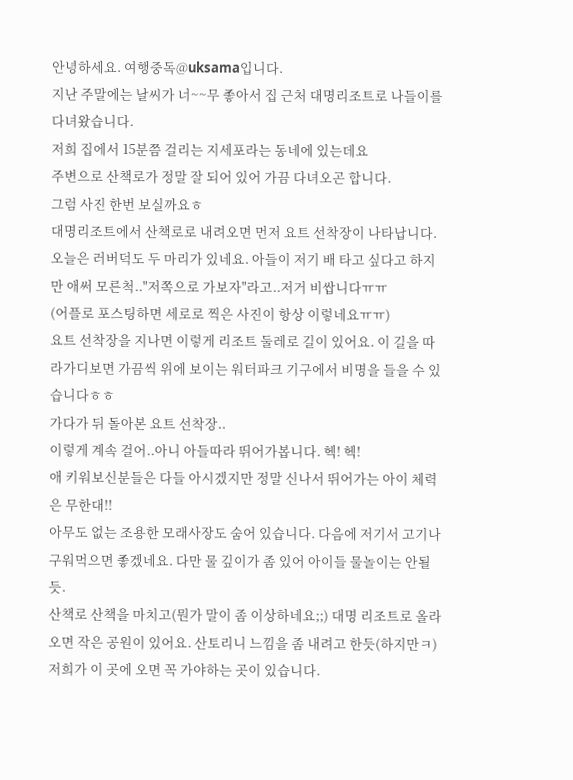안녕하세요. 여행중독@uksama입니다.
지난 주말에는 날씨가 너~~무 좋아서 집 근처 대명리조트로 나들이를 다녀왔습니다.
저희 집에서 15분쯤 걸리는 지세포라는 동네에 있는데요
주변으로 산책로가 정말 잘 되어 있어 가끔 다녀오곤 합니다.
그럼 사진 한번 보실까요ㅎ
대명리조트에서 산책로로 내려오면 먼저 요트 선착장이 나타납니다. 오늘은 러버덕도 두 마리가 있네요. 아들이 저기 배 타고 싶다고 하지만 애써 모른척.."저쪽으로 가보자"라고..저거 비쌉니다ㅠㅠ
(어플로 포스팅하면 세로로 찍은 사진이 항상 이렇네요ㅠㅠ)
요트 선착장을 지나면 이렇게 리조트 둘레로 길이 있어요. 이 길을 따라가디보면 가끔씩 위에 보이는 워터파크 기구에서 비명을 들을 수 있습니다ㅎㅎ
가다가 뒤 돌아본 요트 선착장..
이렇게 계속 걸어..아니 아들따라 뛰어가봅니다. 헥! 헥!
애 키워보신분들은 다들 아시겠지만 정말 신나서 뛰어가는 아이 체력은 무한대!!
아무도 없는 조용한 모래사장도 숨어 있습니다. 다음에 저기서 고기나 구워먹으면 좋겠네요. 다만 물 깊이가 좀 있어 아이들 물놀이는 안될듯.
산책로 산책을 마치고(뭔가 말이 좀 이상하네요;;) 대명 리조트로 올라오면 작은 공원이 있어요. 산토리니 느낌을 좀 내려고 한듯(하지만ㅋ)
저희가 이 곳에 오면 꼭 가야하는 곳이 있습니다.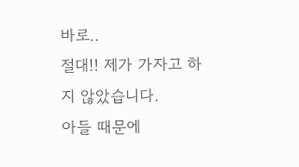바로..
절대!! 제가 가자고 하지 않았습니다.
아들 때문에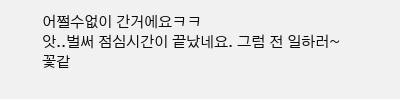어쩔수없이 간거에요ㅋㅋ
앗..벌써 점심시간이 끝났네요. 그럼 전 일하러~
꽃같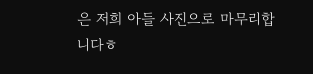은 저희 아들 사진으로 마무리합니다ㅎ